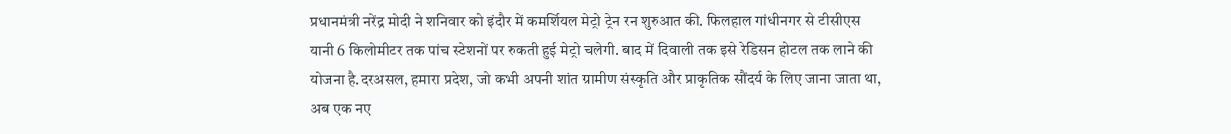प्रधानमंत्री नरेंद्र मोदी ने शनिवार को इंदौर में कमर्शियल मेट्रो ट्रेन रन शुरुआत की. फिलहाल गांधीनगर से टीसीएस यानी 6 किलोमीटर तक पांच स्टेशनों पर रुकती हुई मेट्रो चलेगी. बाद में दिवाली तक इसे रेडिसन होटल तक लाने की योजना है.दरअसल, हमारा प्रदेश, जो कभी अपनी शांत ग्रामीण संस्कृति और प्राकृतिक सौंदर्य के लिए जाना जाता था, अब एक नए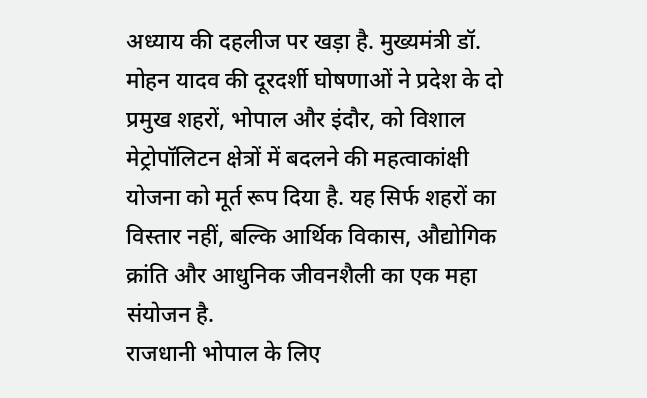अध्याय की दहलीज पर खड़ा है. मुख्यमंत्री डॉ. मोहन यादव की दूरदर्शी घोषणाओं ने प्रदेश के दो प्रमुख शहरों, भोपाल और इंदौर, को विशाल मेट्रोपॉलिटन क्षेत्रों में बदलने की महत्वाकांक्षी योजना को मूर्त रूप दिया है. यह सिर्फ शहरों का विस्तार नहीं, बल्कि आर्थिक विकास, औद्योगिक क्रांति और आधुनिक जीवनशैली का एक महा संयोजन है.
राजधानी भोपाल के लिए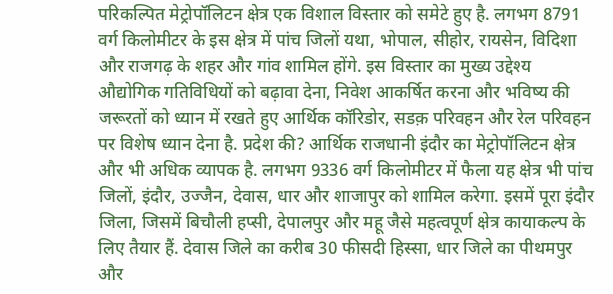परिकल्पित मेट्रोपॉलिटन क्षेत्र एक विशाल विस्तार को समेटे हुए है. लगभग 8791 वर्ग किलोमीटर के इस क्षेत्र में पांच जिलों यथा, भोपाल, सीहोर, रायसेन, विदिशा और राजगढ़ के शहर और गांव शामिल होंगे. इस विस्तार का मुख्य उद्देश्य औद्योगिक गतिविधियों को बढ़ावा देना, निवेश आकर्षित करना और भविष्य की जरूरतों को ध्यान में रखते हुए आर्थिक कॉरिडोर, सडक़ परिवहन और रेल परिवहन पर विशेष ध्यान देना है. प्रदेश की? आर्थिक राजधानी इंदौर का मेट्रोपॉलिटन क्षेत्र और भी अधिक व्यापक है. लगभग 9336 वर्ग किलोमीटर में फैला यह क्षेत्र भी पांच जिलों, इंदौर, उज्जैन, देवास, धार और शाजापुर को शामिल करेगा. इसमें पूरा इंदौर जिला, जिसमें बिचौली हप्सी, देपालपुर और महू जैसे महत्वपूर्ण क्षेत्र कायाकल्प के लिए तैयार हैं. देवास जिले का करीब 30 फीसदी हिस्सा, धार जिले का पीथमपुर और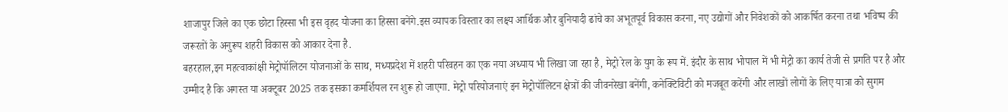शाजापुर जिले का एक छोटा हिस्सा भी इस वृहद योजना का हिस्सा बनेंगे.इस व्यापक विस्तार का लक्ष्य आर्थिक और बुनियादी ढांचे का अभूतपूर्व विकास करना, नए उद्योगों और निवेशकों को आकर्षित करना तथा भविष्य की जरूरतों के अनुरूप शहरी विकास को आकार देना है.
बहरहाल,इन महत्वाकांक्षी मेट्रोपॉलिटन योजनाओं के साथ, मध्यप्रदेश में शहरी परिवहन का एक नया अध्याय भी लिखा जा रहा है, मेट्रो रेल के युग के रूप में. इंदौर के साथ भोपाल में भी मेट्रो का कार्य तेजी से प्रगति पर है और उम्मीद है कि अगस्त या अक्टूबर 2025 तक इसका कमर्शियल रन शुरू हो जाएगा. मेट्रो परियोजनाएं इन मेट्रोपॉलिटन क्षेत्रों की जीवनरेखा बनेंगी, कनेक्टिविटी को मजबूत करेंगी और लाखों लोगों के लिए यात्रा को सुगम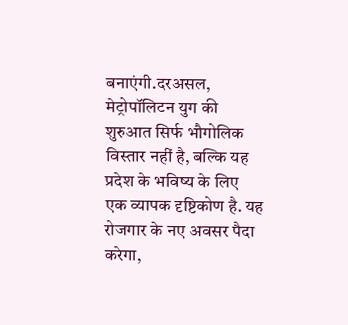बनाएंगी.दरअसल, मेट्रोपॉलिटन युग की शुरुआत सिर्फ भौगोलिक विस्तार नहीं है, बल्कि यह प्रदेश के भविष्य के लिए एक व्यापक दृष्टिकोण है. यह रोजगार के नए अवसर पैदा करेगा,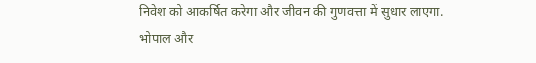निवेश को आकर्षित करेगा और जीवन की गुणवत्ता में सुधार लाएगा. भोपाल और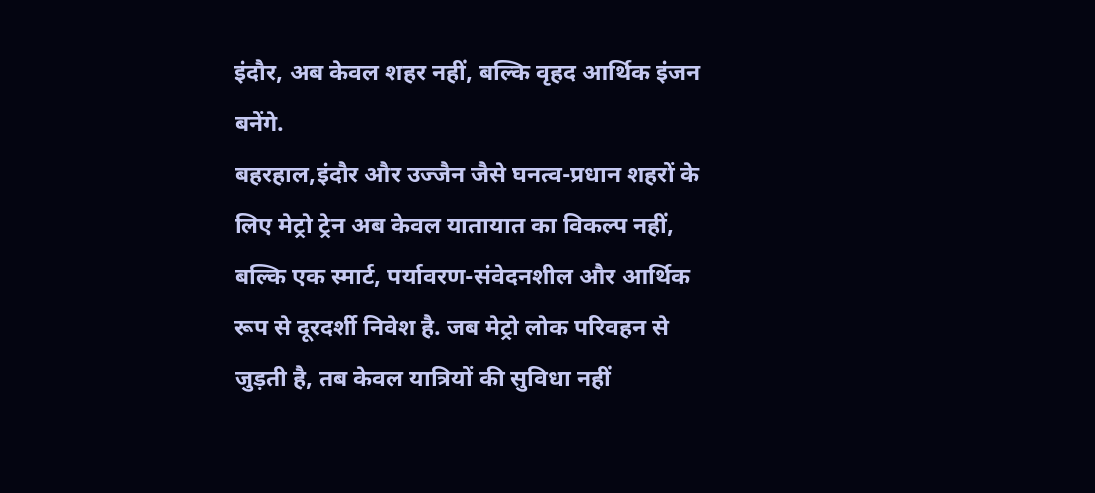इंदौर, अब केवल शहर नहीं, बल्कि वृहद आर्थिक इंजन बनेंगे.
बहरहाल,इंदौर और उज्जैन जैसे घनत्व-प्रधान शहरों के लिए मेट्रो ट्रेन अब केवल यातायात का विकल्प नहीं, बल्कि एक स्मार्ट, पर्यावरण-संवेदनशील और आर्थिक रूप से दूरदर्शी निवेश है. जब मेट्रो लोक परिवहन से जुड़ती है, तब केवल यात्रियों की सुविधा नहीं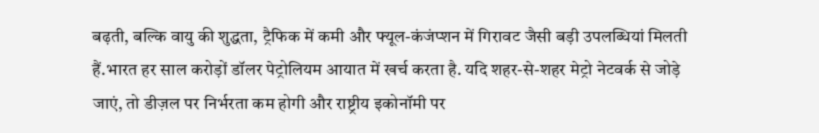बढ़ती, बल्कि वायु की शुद्धता, ट्रैफिक में कमी और फ्यूल-कंजंप्शन में गिरावट जैसी बड़ी उपलब्धियां मिलती हैं.भारत हर साल करोड़ों डॉलर पेट्रोलियम आयात में खर्च करता है. यदि शहर-से-शहर मेट्रो नेटवर्क से जोड़े जाएं, तो डीज़ल पर निर्भरता कम होगी और राष्ट्रीय इकोनॉमी पर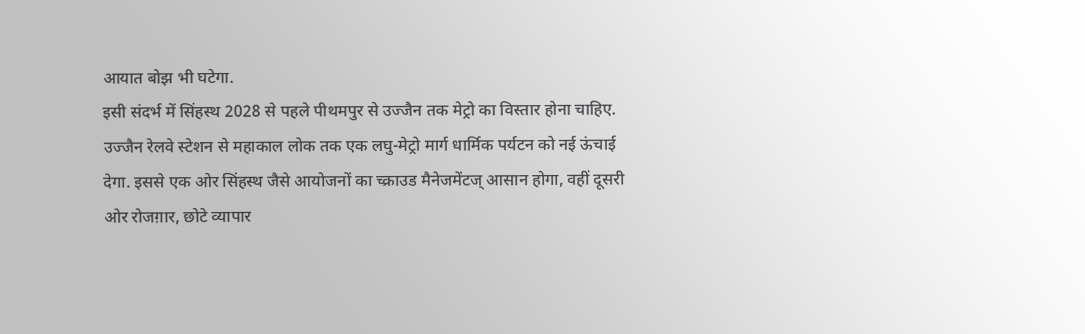आयात बोझ भी घटेगा.
इसी संदर्भ में सिंहस्थ 2028 से पहले पीथमपुर से उज्जैन तक मेट्रो का विस्तार होना चाहिए. उज्जैन रेलवे स्टेशन से महाकाल लोक तक एक लघु-मेट्रो मार्ग धार्मिक पर्यटन को नई ऊंचाई देगा. इससे एक ओर सिंहस्थ जैसे आयोजनों का च्क्राउड मैनेजमेंटज् आसान होगा, वहीं दूसरी ओर रोजग़ार, छोटे व्यापार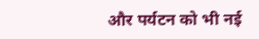और पर्यटन को भी नई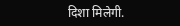दिशा मिलेगी.